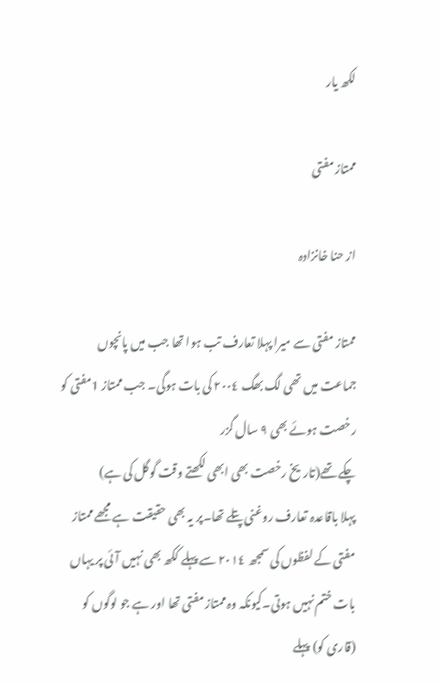لکھ یار

ممتاز مفتی

از حنا خانزادہ

ممتاز مفتی سے میرا پہلا تعارف تب ہوا تھا جب میں پانچوں جماعت میں تھی لگ بھگ ٢٠٠٤ کی بات ہوگی۔ جب ممتاز 1مفتی کو رخصت ہوئے بھی ٩ سال گزر
چکے تھے(تاریخ رخصت بھی ابھی لکھتے وقت گوگل کی ہے)
پہلا باقاعدہ تعارف روغنی پتلے تھا۔پر یہ بھی حقیقت ہے مجھے ممتاز مفتی کے لفظوں کی سمجھ ٢٠١٤ سے پہلے ککھ بھی نہیں آئی پر یہاں بات ختم نہیں ہوتی۔کیونکہ وہ ممتاز مفتی تھا اور ہے جو لوگوں کو (قاری کو) پہلے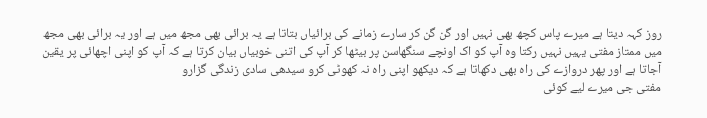روز کہہ دیتا ہے میرے پاس کچھ بھی نہیں اور گن گن کر سارے زمانے کی برائیاں بتاتا ہے یہ برائی بھی مجھ میں ہے اور یہ برائی بھی مجھ میں ممتاز مفتی یہیں نہیں رکتا وہ آپ کو اک اونچے سنگھاسن پر بیٹھا کر آپ کی اتنی خوبیاں بیان کرتا ہے کہ آپ کو اپنی اچھائی پر یقین آجاتا ہے اور پھر دروازے کی راہ بھی دکھاتا ہے کہ دیکھو اپنی راہ نہ کھوٹی کرو سیدھی سادی زندگی گزارو
مفتی جی میرے لیے کوئی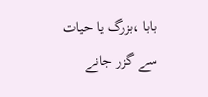بابا ،بزرگ یا حیات سے گزر جانے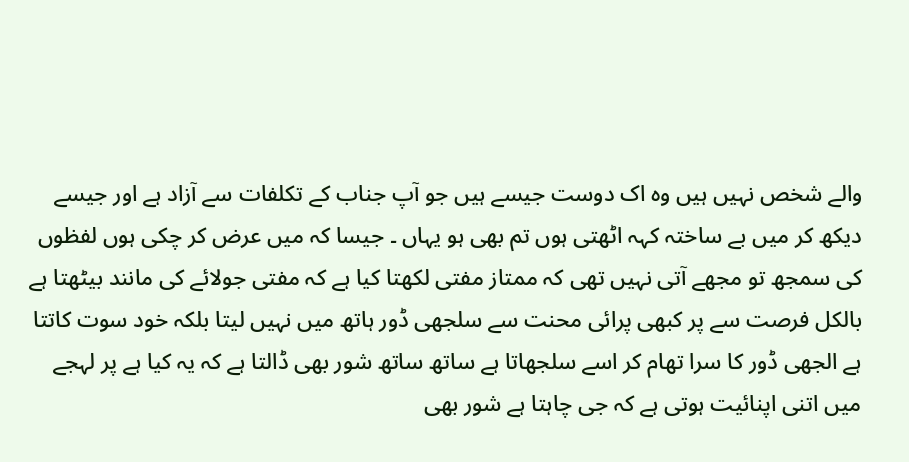والے شخص نہیں ہیں وہ اک دوست جیسے ہیں جو آپ جناب کے تکلفات سے آزاد ہے اور جیسے دیکھ کر میں بے ساختہ کہہ اٹھتی ہوں تم بھی ہو یہاں ۔ جیسا کہ میں عرض کر چکی ہوں لفظوں کی سمجھ تو مجھے آتی نہیں تھی کہ ممتاز مفتی لکھتا کیا ہے کہ مفتی جولائے کی مانند بیٹھتا ہے بالکل فرصت سے پر کبھی پرائی محنت سے سلجھی ڈور ہاتھ میں نہیں لیتا بلکہ خود سوت کاتتا ہے الجھی ڈور کا سرا تھام کر اسے سلجھاتا ہے ساتھ ساتھ شور بھی ڈالتا ہے کہ یہ کیا ہے پر لہجے میں اتنی اپنائیت ہوتی ہے کہ جی چاہتا ہے شور بھی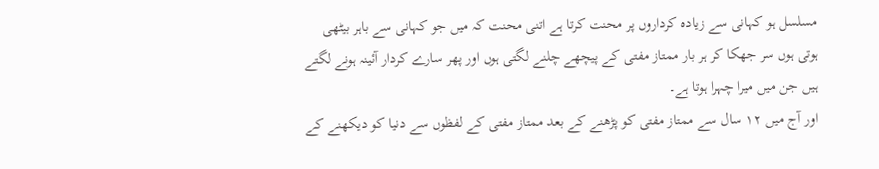مسلسل ہو کہانی سے زیادہ کرداروں پر محنت کرتا ہے اتنی محنت کہ میں جو کہانی سے باہر بیٹھی ہوتی ہوں سر جھکا کر ہر بار ممتاز مفتی کے پیچھے چلنے لگتی ہوں اور پھر سارے کردار آئینہ ہونے لگتے ہیں جن میں میرا چہرا ہوتا ہے۔
اور آج میں ١٢ سال سے ممتاز مفتی کو پڑھنے کے بعد ممتاز مفتی کے لفظوں سے دنیا کو دیکھنے کے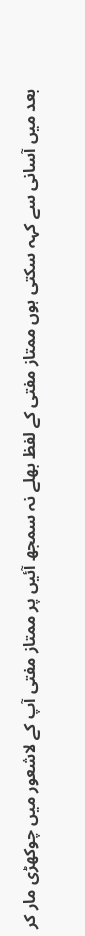بعد میں آسانی سے کہہ سکتی ہوں ممتاز مفتی کے لفظ بھلے نہ سمجھ آئیں پر ممتاز مفتی آپ کے لاشعور میں چوکھڑی مار کر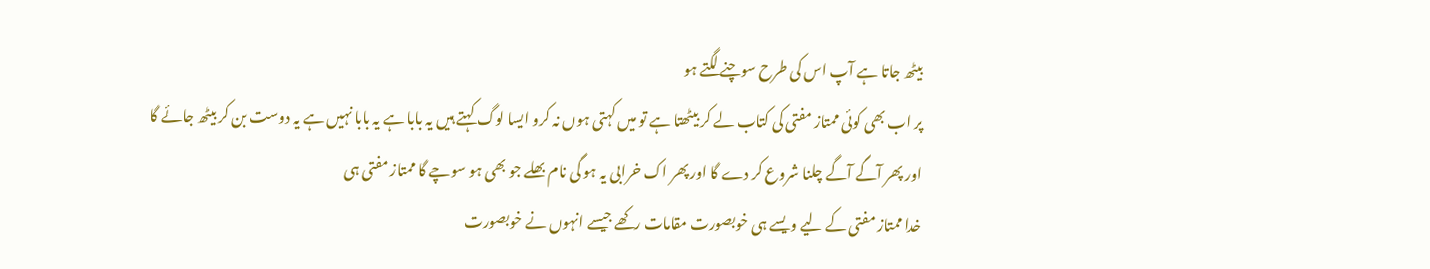بیٹھ جاتا ہے آپ اس کی طرح سوچنے لگتے ہو
پر اب بھی کوئی ممتاز مفتی کی کتاب لے کر بیٹھتا ہے تو میں کہتی ہوں نہ کرو ایسا لوگ کہتے ہیں یہ بابا ہے یہ بابا نہیں ہے یہ دوست بن کر بیٹھ جائے گا اور پھر آگے آگے چلنا شروع کر دے گا اور پھر اک خرابی یہ ہو گی نام بھلے جو بھی ہو سوچے گا ممتاز مفتی ہی
خدا ممتاز مفتی کے لیے ویسے ہی خوبصورت مقامات رکھے جیسے انہوں نے خوبصورت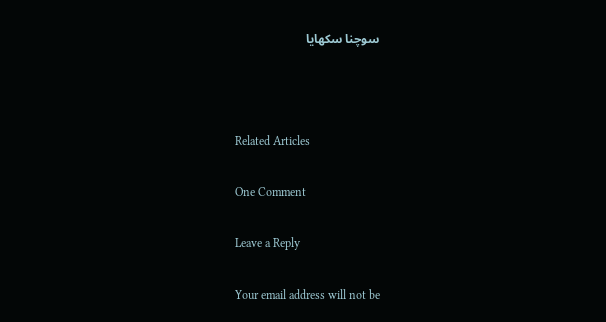سوچنا سکھایا



Related Articles

One Comment

Leave a Reply

Your email address will not be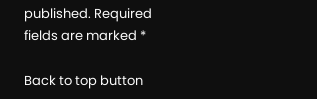published. Required fields are marked *

Back to top button